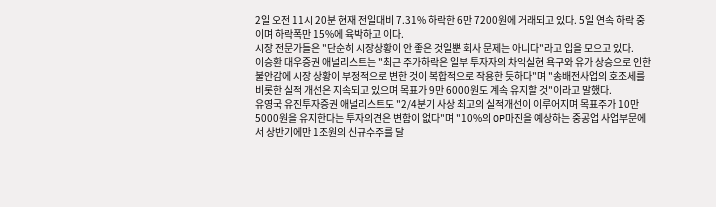2일 오전 11시 20분 현재 전일대비 7.31% 하락한 6만 7200원에 거래되고 있다. 5일 연속 하락 중이며 하락폭만 15%에 육박하고 이다.
시장 전문가들은 "단순히 시장상황이 안 좋은 것일뿐 회사 문제는 아니다"라고 입을 모으고 있다.
이승환 대우증권 애널리스트는 "최근 주가하락은 일부 투자자의 차익실현 욕구와 유가 상승으로 인한 불안감에 시장 상황이 부정적으로 변한 것이 복합적으로 작용한 듯하다"며 "송배전사업의 호조세를 비롯한 실적 개선은 지속되고 있으며 목표가 9만 6000원도 계속 유지할 것"이라고 말했다.
유영국 유진투자증권 애널리스트도 "2/4분기 사상 최고의 실적개선이 이루어지며 목표주가 10만 5000원을 유지한다는 투자의견은 변함이 없다"며 "10%의 OP마진을 예상하는 중공업 사업부문에서 상반기에만 1조원의 신규수주를 달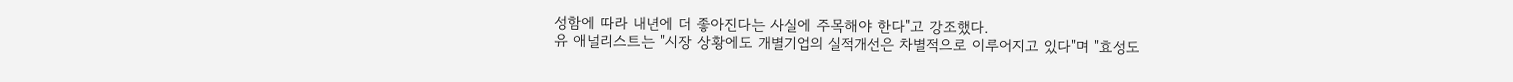성함에 따라 내년에 더 좋아진다는 사실에 주목해야 한다"고 강조했다.
유 애널리스트는 "시장 상황에도 개별기업의 실적개선은 차별적으로 이루어지고 있다"며 "효성도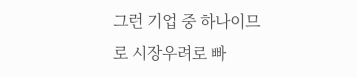그런 기업 중 하나이므로 시장우려로 빠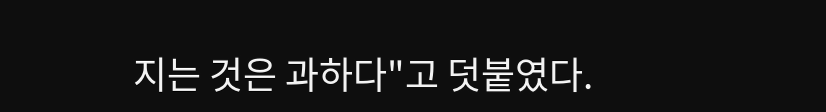지는 것은 과하다"고 덧붙였다.